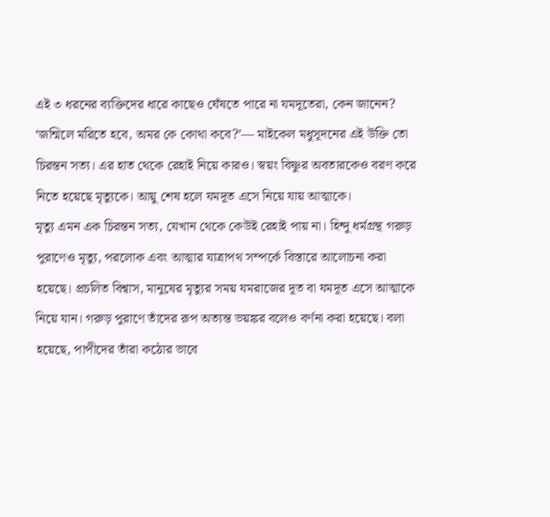এই ৩ ধরনের ব্যক্তিদের ধারে কাছেও ঘেঁষতে পারে না যমদূতেরা, কেন জানেন?
‘জন্মিলে মরিতে হবে, অমর কে কোথা কবে?’— মাইকেল মধুসূদনের এই উক্তি তো চিরন্তন সত্য। এর হাত থেকে রেহাই নিয়ে কারও। স্বয়ং বিষ্ণুর অবতারকেও বরণ করে নিতে হয়েছে মৃত্যুকে। আয়ু শেষ হলে যমদূত এসে নিয়ে যায় আত্মাকে।
মৃত্যু এমন এক চিরন্তন সত্য, যেখান থেকে কেউই রেহাই পায় না। হিন্দু ধর্মগ্রন্থ গরুড় পুরাণেও মৃত্যু, পরলোক এবং আত্মার যাত্রাপথ সম্পর্কে বিস্তারে আলোচনা করা হয়েছে। প্রচলিত বিশ্বাস, মানুষের মৃত্যুর সময় যমরাজের দূত বা যমদূত এসে আত্মাকে নিয়ে যান। গরুড় পুরাণে তাঁদের রূপ অত্যন্ত ভয়ঙ্কর বলেও বর্ণনা করা হয়েছে। বলা হয়েছে, পাপীদের তাঁরা কঠোর ভাবে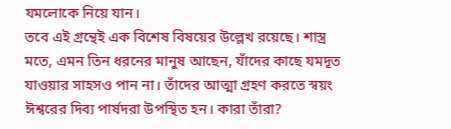যমলোকে নিয়ে যান।
তবে এই গ্রন্থেই এক বিশেষ বিষয়ের উল্লেখ রয়েছে। শাস্ত্র মতে, এমন তিন ধরনের মানুষ আছেন, যাঁদের কাছে যমদূত যাওয়ার সাহসও পান না। তাঁদের আত্মা গ্রহণ করতে স্বয়ং ঈশ্বরের দিব্য পার্ষদরা উপস্থিত হন। কারা তাঁরা?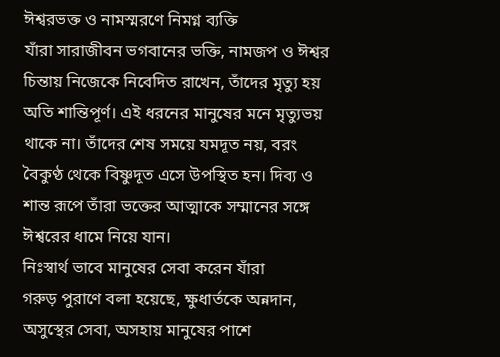ঈশ্বরভক্ত ও নামস্মরণে নিমগ্ন ব্যক্তি
যাঁরা সারাজীবন ভগবানের ভক্তি, নামজপ ও ঈশ্বর চিন্তায় নিজেকে নিবেদিত রাখেন, তাঁদের মৃত্যু হয় অতি শান্তিপূর্ণ। এই ধরনের মানুষের মনে মৃত্যুভয় থাকে না। তাঁদের শেষ সময়ে যমদূত নয়, বরং বৈকুণ্ঠ থেকে বিষ্ণুদূত এসে উপস্থিত হন। দিব্য ও শান্ত রূপে তাঁরা ভক্তের আত্মাকে সম্মানের সঙ্গে ঈশ্বরের ধামে নিয়ে যান।
নিঃস্বার্থ ভাবে মানুষের সেবা করেন যাঁরা
গরুড় পুরাণে বলা হয়েছে, ক্ষুধার্তকে অন্নদান, অসুস্থের সেবা, অসহায় মানুষের পাশে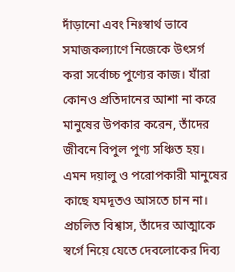দাঁড়ানো এবং নিঃস্বার্থ ভাবে সমাজকল্যাণে নিজেকে উৎসর্গ করা সর্বোচ্চ পুণ্যের কাজ। যাঁরা কোনও প্রতিদানের আশা না করে মানুষের উপকার করেন, তাঁদের জীবনে বিপুল পুণ্য সঞ্চিত হয়। এমন দয়ালু ও পরোপকারী মানুষের কাছে যমদূতও আসতে চান না। প্রচলিত বিশ্বাস, তাঁদের আত্মাকে স্বর্গে নিয়ে যেতে দেবলোকের দিব্য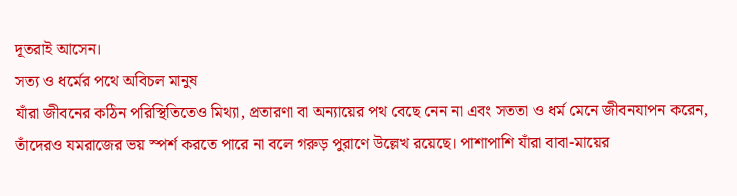দূতরাই আসেন।
সত্য ও ধর্মের পথে অবিচল মানুষ
যাঁরা জীবনের কঠিন পরিস্থিতিতেও মিথ্যা, প্রতারণা বা অন্যায়ের পথ বেছে নেন না এবং সততা ও ধর্ম মেনে জীবনযাপন করেন, তাঁদেরও যমরাজের ভয় স্পর্শ করতে পারে না বলে গরুড় পুরাণে উল্লেখ রয়েছে। পাশাপাশি যাঁরা বাবা-মায়ের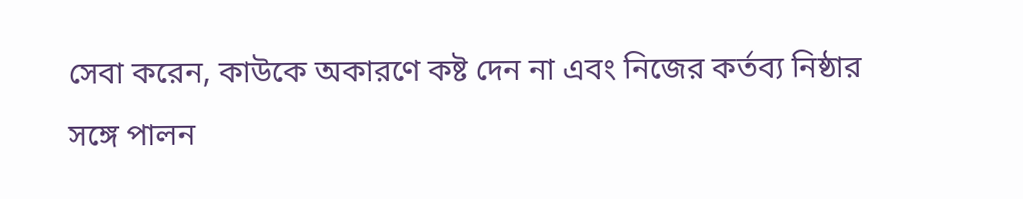সেবা করেন, কাউকে অকারণে কষ্ট দেন না এবং নিজের কর্তব্য নিষ্ঠার সঙ্গে পালন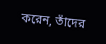করেন, তাঁদের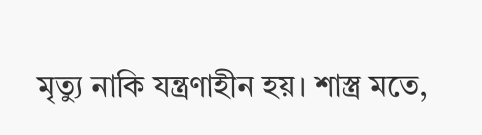মৃত্যু নাকি যন্ত্রণাহীন হয়। শাস্ত্র মতে,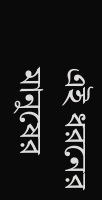এই ধরনের মানুষের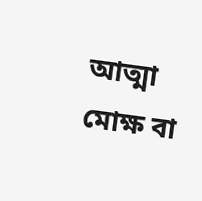আত্মা মোক্ষ বা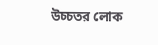উচ্চতর লোক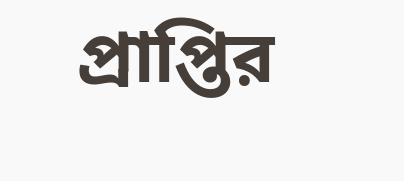প্রাপ্তির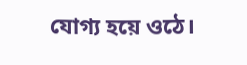যোগ্য হয়ে ওঠে।